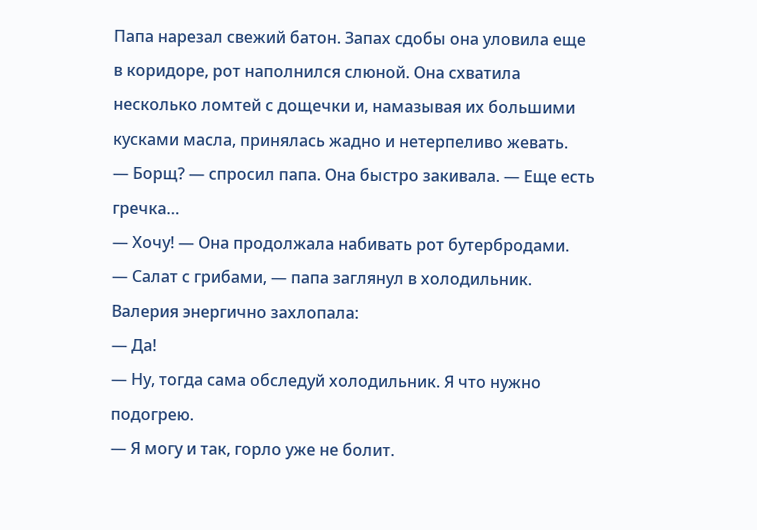Папа нарезал свежий батон. Запах сдобы она уловила еще в коридоре, рот наполнился слюной. Она схватила несколько ломтей с дощечки и, намазывая их большими кусками масла, принялась жадно и нетерпеливо жевать.
— Борщ? — спросил папа. Она быстро закивала. — Еще есть гречка…
— Хочу! — Она продолжала набивать рот бутербродами.
— Салат с грибами, — папа заглянул в холодильник.
Валерия энергично захлопала:
— Да!
— Ну, тогда сама обследуй холодильник. Я что нужно подогрею.
— Я могу и так, горло уже не болит.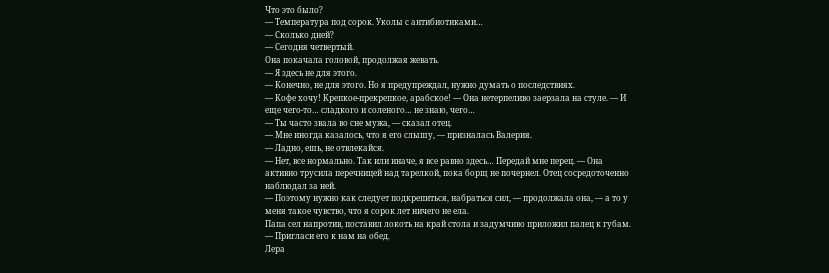Что это было?
— Температура под сорок. Уколы с антибиотиками…
— Сколько дней?
— Сегодня четвертый.
Она покачала головой, продолжая жевать.
— Я здесь не для этого.
— Конечно, не для этого. Но я предупреждал, нужно думать о последствиях.
— Кофе хочу! Крепкое-прекрепкое, арабское! — Она нетерпеливо заерзала на стуле. — И еще чего-то… сладкого и соленого… не знаю, чего…
— Ты часто звала во сне мужа, — сказал отец.
— Мне иногда казалось, что я его слышу, — призналась Валерия.
— Ладно, ешь, не отвлекайся.
— Нет, все нормально. Так или иначе, я все равно здесь… Передай мне перец. — Она активно трусила перечницей над тарелкой, пока борщ не почернел. Отец сосредоточенно наблюдал за ней.
— Поэтому нужно как следует подкрепиться, набраться сил, — продолжала она, — а то у меня такое чувство, что я сорок лет ничего не ела.
Папа сел напротив, поставил локоть на край стола и задумчиво приложил палец к губам.
— Пригласи его к нам на обед.
Лера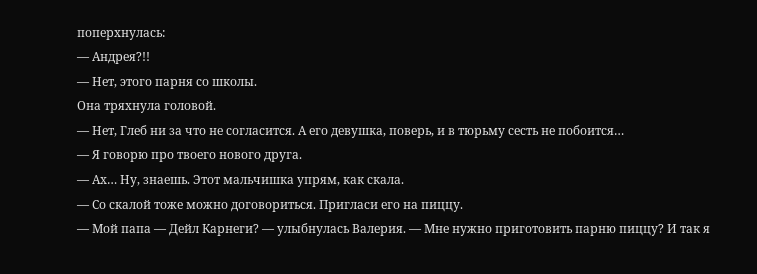поперхнулась:
— Андрея?!!
— Нет, этого парня со школы.
Она тряхнула головой.
— Нет, Глеб ни за что не согласится. А его девушка, поверь, и в тюрьму сесть не побоится…
— Я говорю про твоего нового друга.
— Ах… Ну, знаешь. Этот мальчишка упрям, как скала.
— Со скалой тоже можно договориться. Пригласи его на пиццу.
— Мой папа — Дейл Карнеги? — улыбнулась Валерия. — Мне нужно приготовить парню пиццу? И так я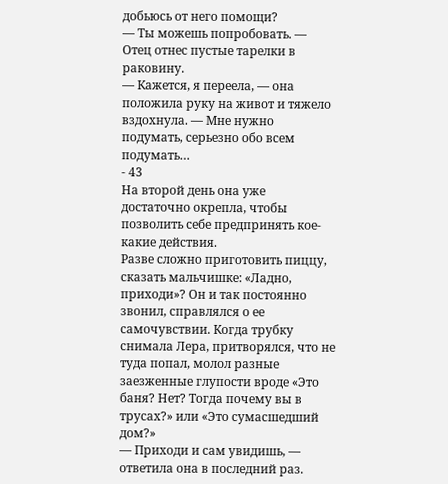добьюсь от него помощи?
— Ты можешь попробовать. — Отец отнес пустые тарелки в раковину.
— Кажется, я переела, — она положила руку на живот и тяжело вздохнула. — Мне нужно подумать, серьезно обо всем подумать…
- 43
На второй день она уже достаточно окрепла, чтобы позволить себе предпринять кое-какие действия.
Разве сложно приготовить пиццу, сказать мальчишке: «Ладно, приходи»? Он и так постоянно звонил, справлялся о ее самочувствии. Когда трубку снимала Лера, притворялся, что не туда попал, молол разные заезженные глупости вроде «Это баня? Нет? Тогда почему вы в трусах?» или «Это сумасшедший дом?»
— Приходи и сам увидишь, — ответила она в последний раз.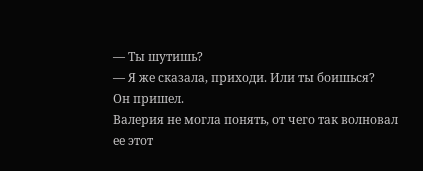— Ты шутишь?
— Я же сказала, приходи. Или ты боишься?
Он пришел.
Валерия не могла понять, от чего так волновал ее этот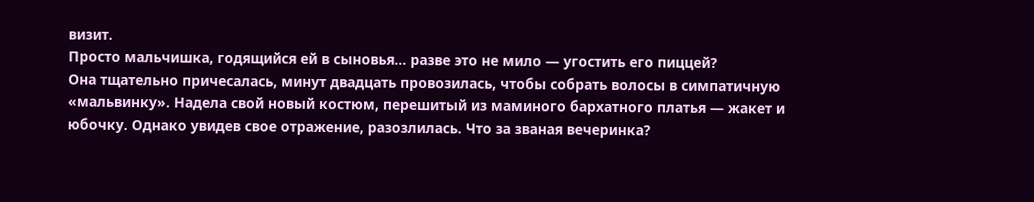визит.
Просто мальчишка, годящийся ей в сыновья… разве это не мило — угостить его пиццей?
Она тщательно причесалась, минут двадцать провозилась, чтобы собрать волосы в симпатичную «мальвинку». Надела свой новый костюм, перешитый из маминого бархатного платья — жакет и юбочку. Однако увидев свое отражение, разозлилась. Что за званая вечеринка?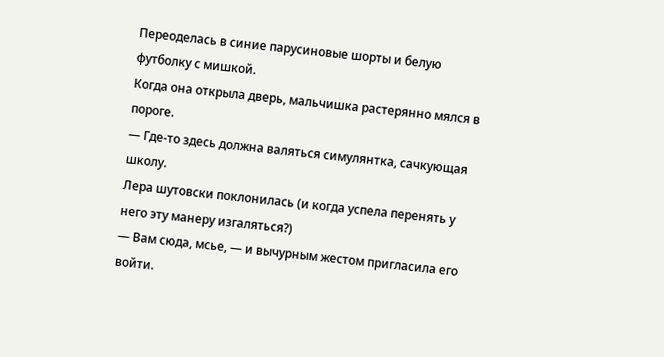Переоделась в синие парусиновые шорты и белую футболку с мишкой.
Когда она открыла дверь, мальчишка растерянно мялся в пороге.
— Где-то здесь должна валяться симулянтка, сачкующая школу.
Лера шутовски поклонилась (и когда успела перенять у него эту манеру изгаляться?)
— Вам сюда, мсье, — и вычурным жестом пригласила его войти.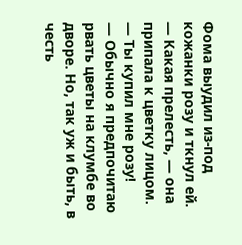Фома выудил из-под кожанки розу и ткнул ей.
— Какая прелесть, — она припала к цветку лицом. — Ты купил мне розу!
— Обычно я предпочитаю рвать цветы на клумбе во дворе. Но, так уж и быть, в честь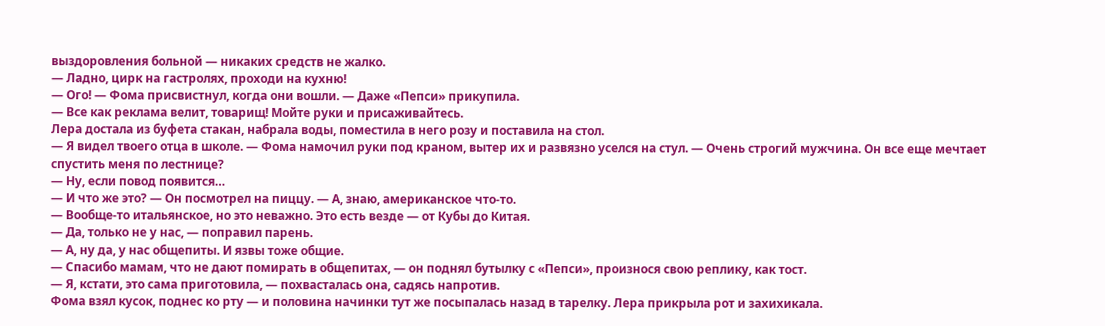выздоровления больной — никаких средств не жалко.
— Ладно, цирк на гастролях, проходи на кухню!
— Ого! — Фома присвистнул, когда они вошли. — Даже «Пепси» прикупила.
— Все как реклама велит, товарищ! Мойте руки и присаживайтесь.
Лера достала из буфета стакан, набрала воды, поместила в него розу и поставила на стол.
— Я видел твоего отца в школе. — Фома намочил руки под краном, вытер их и развязно уселся на стул. — Очень строгий мужчина. Он все еще мечтает спустить меня по лестнице?
— Ну, если повод появится…
— И что же это? — Он посмотрел на пиццу. — А, знаю, американское что-то.
— Вообще-то итальянское, но это неважно. Это есть везде — от Кубы до Китая.
— Да, только не у нас, — поправил парень.
— А, ну да, у нас общепиты. И язвы тоже общие.
— Спасибо мамам, что не дают помирать в общепитах, — он поднял бутылку с «Пепси», произнося свою реплику, как тост.
— Я, кстати, это сама приготовила, — похвасталась она, садясь напротив.
Фома взял кусок, поднес ко рту — и половина начинки тут же посыпалась назад в тарелку. Лера прикрыла рот и захихикала.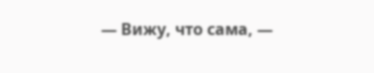— Вижу, что сама, —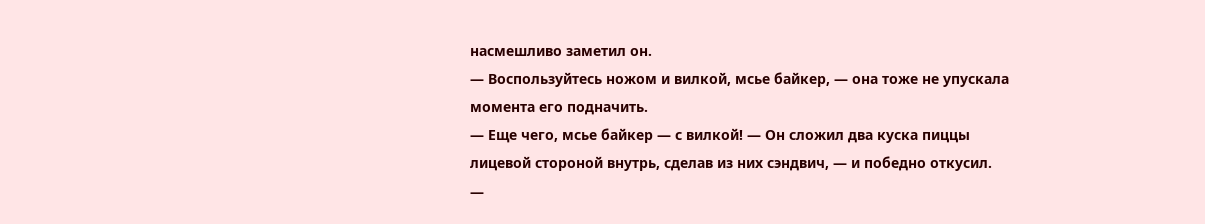насмешливо заметил он.
— Воспользуйтесь ножом и вилкой, мсье байкер, — она тоже не упускала момента его подначить.
— Еще чего, мсье байкер — с вилкой! — Он сложил два куска пиццы лицевой стороной внутрь, сделав из них сэндвич, — и победно откусил.
—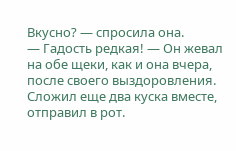Вкусно? — спросила она.
— Гадость редкая! — Он жевал на обе щеки, как и она вчера, после своего выздоровления. Сложил еще два куска вместе, отправил в рот.